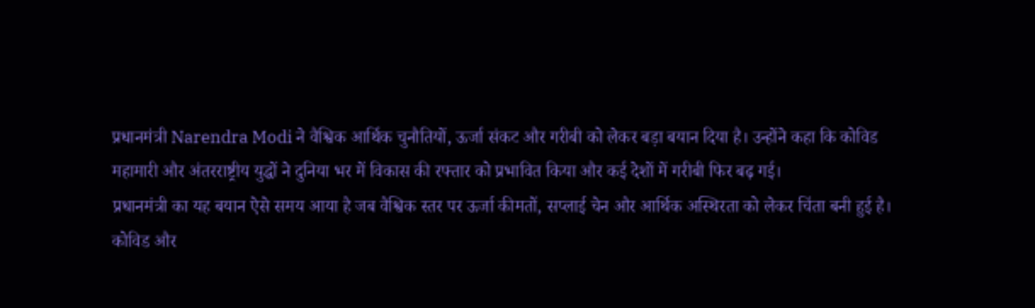प्रधानमंत्री Narendra Modi ने वैश्विक आर्थिक चुनौतियों, ऊर्जा संकट और गरीबी को लेकर बड़ा बयान दिया है। उन्होंने कहा कि कोविड महामारी और अंतरराष्ट्रीय युद्धों ने दुनिया भर में विकास की रफ्तार को प्रभावित किया और कई देशों में गरीबी फिर बढ़ गई।
प्रधानमंत्री का यह बयान ऐसे समय आया है जब वैश्विक स्तर पर ऊर्जा कीमतों, सप्लाई चेन और आर्थिक अस्थिरता को लेकर चिंता बनी हुई है।
कोविड और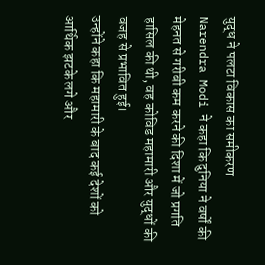युद्ध ने पलटा विकास का समीकरण
Narendra Modi ने कहा कि दुनिया ने वर्षों की मेहनत से गरीबी कम करने की दिशा में जो प्रगति हासिल की थी, वह कोविड महामारी और युद्धों की वजह से प्रभावित हुई।
उन्होंने कहा कि महामारी के बाद कई देशों को आर्थिक झटके लगे और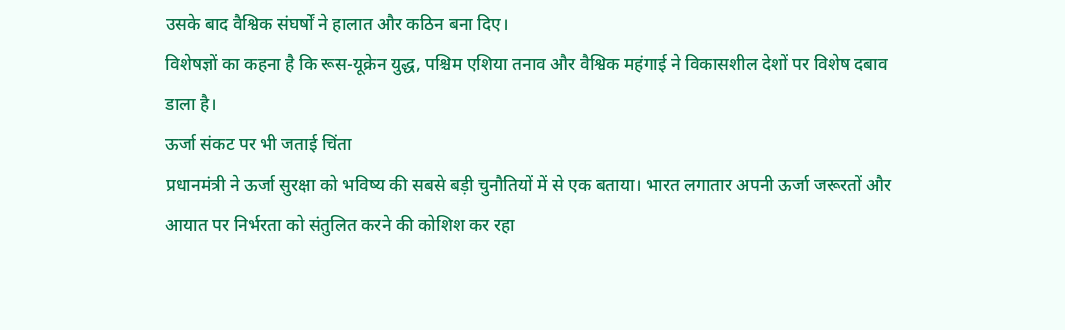उसके बाद वैश्विक संघर्षों ने हालात और कठिन बना दिए।
विशेषज्ञों का कहना है कि रूस-यूक्रेन युद्ध, पश्चिम एशिया तनाव और वैश्विक महंगाई ने विकासशील देशों पर विशेष दबाव डाला है।
ऊर्जा संकट पर भी जताई चिंता
प्रधानमंत्री ने ऊर्जा सुरक्षा को भविष्य की सबसे बड़ी चुनौतियों में से एक बताया। भारत लगातार अपनी ऊर्जा जरूरतों और आयात पर निर्भरता को संतुलित करने की कोशिश कर रहा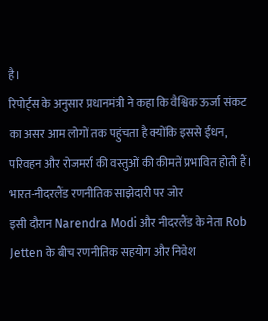है।
रिपोर्ट्स के अनुसार प्रधानमंत्री ने कहा कि वैश्विक ऊर्जा संकट का असर आम लोगों तक पहुंचता है क्योंकि इससे ईंधन, परिवहन और रोजमर्रा की वस्तुओं की कीमतें प्रभावित होती हैं।
भारत-नीदरलैंड रणनीतिक साझेदारी पर जोर
इसी दौरान Narendra Modi और नीदरलैंड के नेता Rob Jetten के बीच रणनीतिक सहयोग और निवेश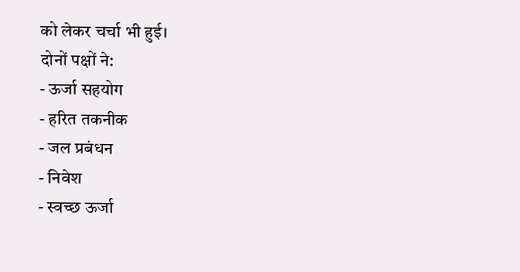को लेकर चर्चा भी हुई।
दोनों पक्षों ने:
- ऊर्जा सहयोग
- हरित तकनीक
- जल प्रबंधन
- निवेश
- स्वच्छ ऊर्जा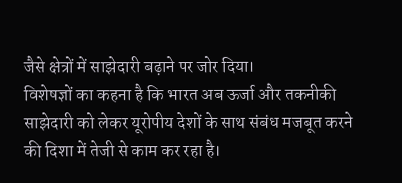जैसे क्षेत्रों में साझेदारी बढ़ाने पर जोर दिया।
विशेषज्ञों का कहना है कि भारत अब ऊर्जा और तकनीकी साझेदारी को लेकर यूरोपीय देशों के साथ संबंध मजबूत करने की दिशा में तेजी से काम कर रहा है।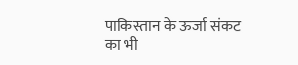पाकिस्तान के ऊर्जा संकट का भी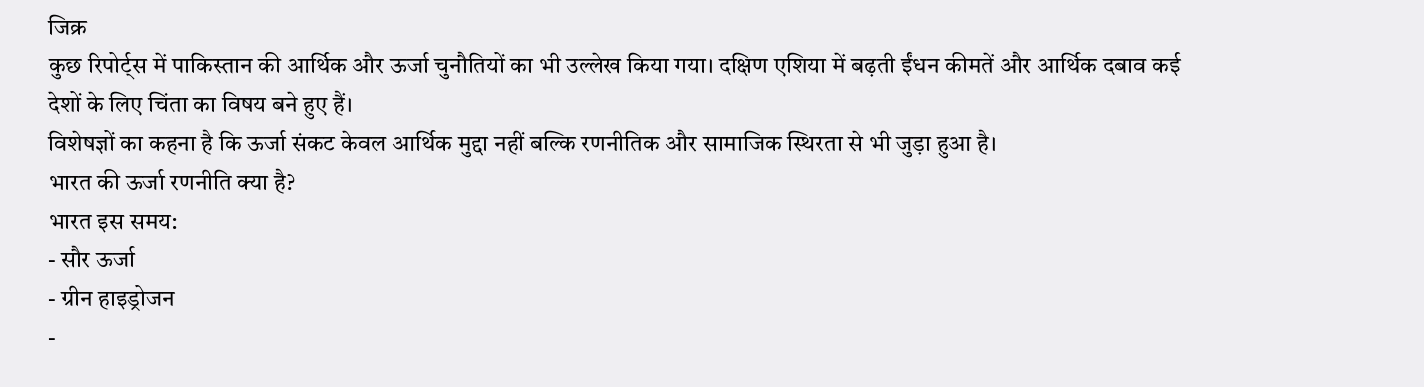जिक्र
कुछ रिपोर्ट्स में पाकिस्तान की आर्थिक और ऊर्जा चुनौतियों का भी उल्लेख किया गया। दक्षिण एशिया में बढ़ती ईंधन कीमतें और आर्थिक दबाव कई देशों के लिए चिंता का विषय बने हुए हैं।
विशेषज्ञों का कहना है कि ऊर्जा संकट केवल आर्थिक मुद्दा नहीं बल्कि रणनीतिक और सामाजिक स्थिरता से भी जुड़ा हुआ है।
भारत की ऊर्जा रणनीति क्या है?
भारत इस समय:
- सौर ऊर्जा
- ग्रीन हाइड्रोजन
-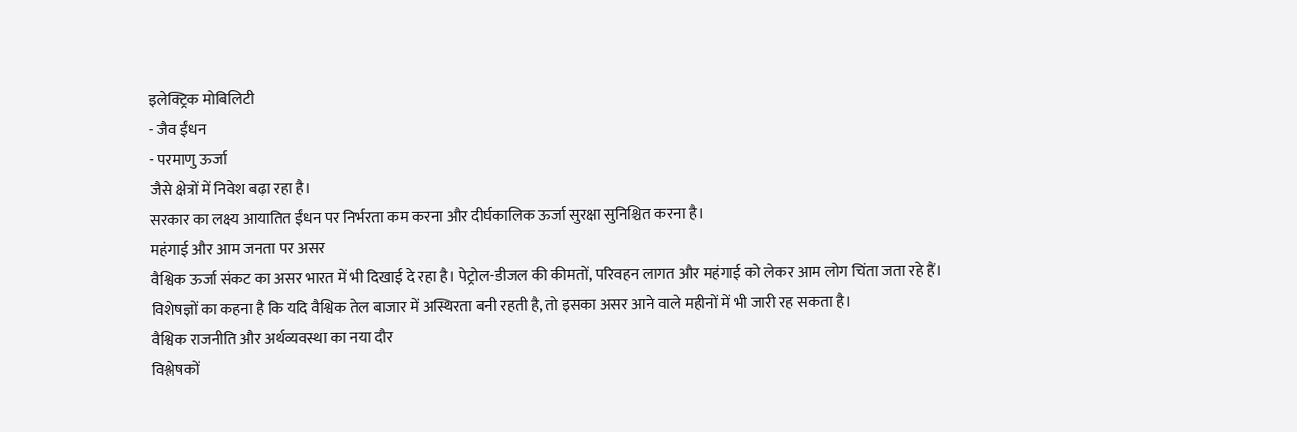इलेक्ट्रिक मोबिलिटी
- जैव ईंधन
- परमाणु ऊर्जा
जैसे क्षेत्रों में निवेश बढ़ा रहा है।
सरकार का लक्ष्य आयातित ईंधन पर निर्भरता कम करना और दीर्घकालिक ऊर्जा सुरक्षा सुनिश्चित करना है।
महंगाई और आम जनता पर असर
वैश्विक ऊर्जा संकट का असर भारत में भी दिखाई दे रहा है। पेट्रोल-डीजल की कीमतों, परिवहन लागत और महंगाई को लेकर आम लोग चिंता जता रहे हैं।
विशेषज्ञों का कहना है कि यदि वैश्विक तेल बाजार में अस्थिरता बनी रहती है, तो इसका असर आने वाले महीनों में भी जारी रह सकता है।
वैश्विक राजनीति और अर्थव्यवस्था का नया दौर
विश्लेषकों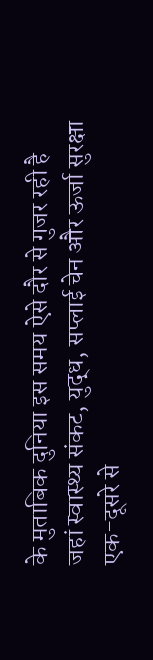के मुताबिक दुनिया इस समय ऐसे दौर से गुजर रही है जहां स्वास्थ्य संकट, युद्ध, सप्लाई चेन और ऊर्जा सुरक्षा एक-दूसरे से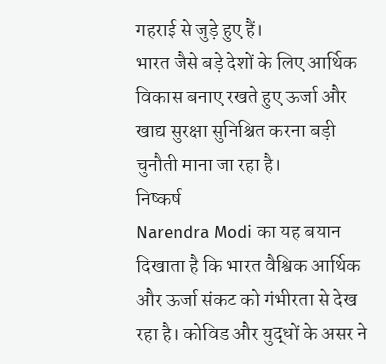गहराई से जुड़े हुए हैं।
भारत जैसे बड़े देशों के लिए आर्थिक विकास बनाए रखते हुए ऊर्जा और खाद्य सुरक्षा सुनिश्चित करना बड़ी चुनौती माना जा रहा है।
निष्कर्ष
Narendra Modi का यह बयान दिखाता है कि भारत वैश्विक आर्थिक और ऊर्जा संकट को गंभीरता से देख रहा है। कोविड और युद्धों के असर ने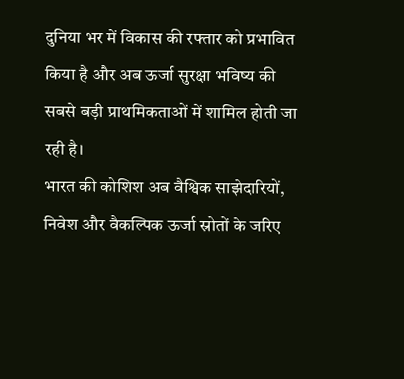दुनिया भर में विकास की रफ्तार को प्रभावित किया है और अब ऊर्जा सुरक्षा भविष्य की सबसे बड़ी प्राथमिकताओं में शामिल होती जा रही है।
भारत की कोशिश अब वैश्विक साझेदारियों, निवेश और वैकल्पिक ऊर्जा स्रोतों के जरिए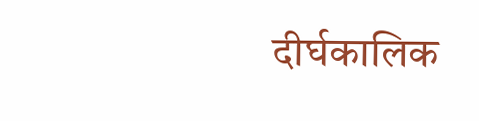दीर्घकालिक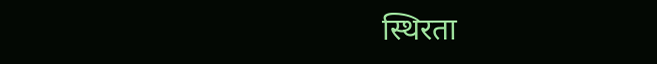स्थिरता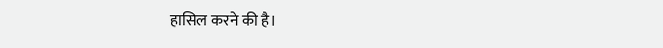हासिल करने की है।